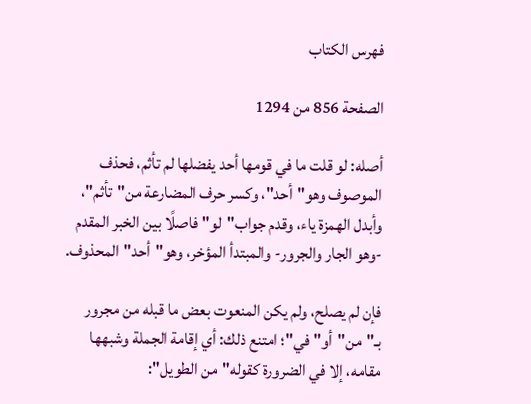فهرس الكتاب

الصفحة 856 من 1294

أصله: لو قلت ما في قومها أحد يفضلها لم تأثم، فحذف الموصوف وهو"أحد"، وكسر حرف المضارعة من"تأثم"، وأبدل الهمزة ياء، وقدم جواب"لو"فاصلًا بين الخبر المقدم -وهو الجار والجرور- والمبتدأ المؤخر، وهو"أحد"المحذوف.

فإن لم يصلح، ولم يكن المنعوت بعض ما قبله من مجرور بـ"من"أو"في"؛ امتنع ذلك: أي إقامة الجملة وشبهها مقامه، إلا في الضرورة كقوله"من الطويل":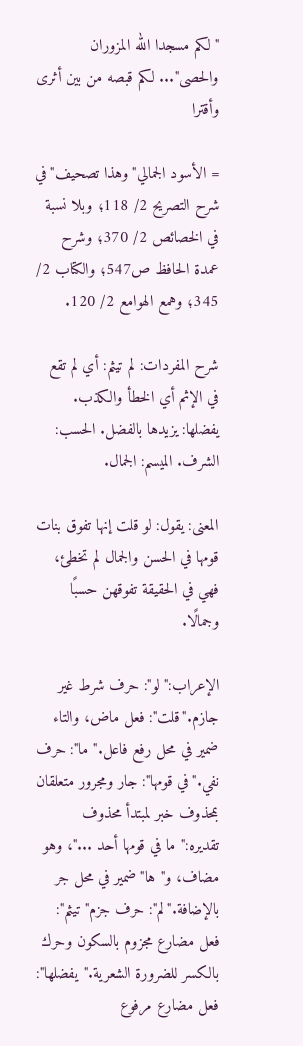"لكم مسجدا الله المزوران والحصى"... لكم قبصه من بين أثرى وأقترا

= الأسود الجمالي"وهذا تصحيف"في شرح التصريح 2/ 118؛ وبلا نسبة في الخصائص 2/ 370؛ وشرح عمدة الحافظ ص547؛ والكتاب 2/ 345؛ وهمع الهوامع 2/ 120.

شرح المفردات: لم تيثم: أي لم تقع في الإثم أي الخطأ والكذب. يفضلها: يزيدها بالفضل. الحسب: الشرف. الميسم: الجمال.

المعنى: يقول: لو قلت إنها تفوق بنات قومها في الحسن والجمال لم تخطئ، فهي في الحقيقة تفوقهن حسبًا وجمالًا.

الإعراب:"لو": حرف شرط غير جازم."قلت": فعل ماض، والتاء ضمير في محل رفع فاعل."ما": حرف نفي."في قومها": جار ومجرور متعلقان بمحذوف خبر لمبتدأ محذوف تقديره:"ما في قومها أحد ..."، وهو مضاف، و"ها"ضمير في محل جر بالإضافة."لم": حرف جزم"تيثم": فعل مضارع مجزوم بالسكون وحرك بالكسر للضرورة الشعرية."يفضلها": فعل مضارع مرفوع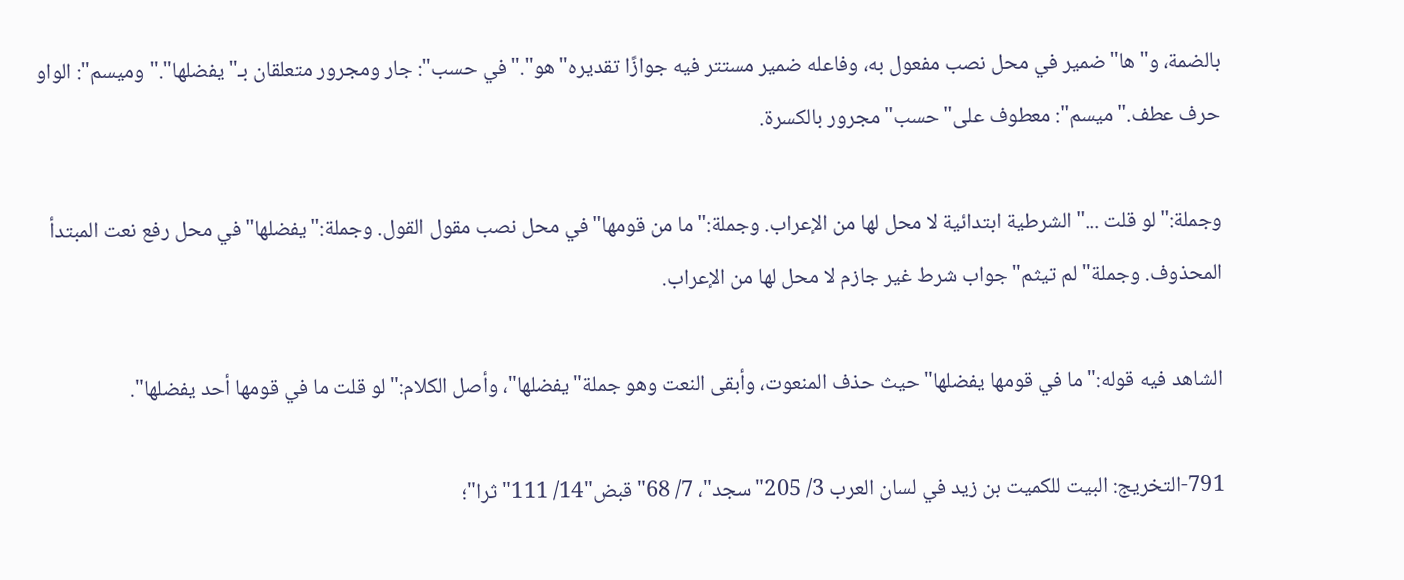بالضمة، و"ها"ضمير في محل نصب مفعول به، وفاعله ضمير مستتر فيه جوازًا تقديره"هو"."في حسب": جار ومجرور متعلقان بـ"يفضلها"."وميسم": الواو حرف عطف."ميسم": معطوف على"حسب"مجرور بالكسرة.

وجملة:"لو قلت ..."الشرطية ابتدائية لا محل لها من الإعراب. وجملة:"ما من قومها"في محل نصب مقول القول. وجملة:"يفضلها"في محل رفع نعت المبتدأ المحذوف. وجملة"لم تيثم"جواب شرط غير جازم لا محل لها من الإعراب.

الشاهد فيه قوله:"ما في قومها يفضلها"حيث حذف المنعوت، وأبقى النعت وهو جملة"يفضلها"، وأصل الكلام:"لو قلت ما في قومها أحد يفضلها".

791-التخريج: البيت للكميت بن زيد في لسان العرب 3/ 205"سجد"، 7/ 68"قبض"14/ 111"ثرا"؛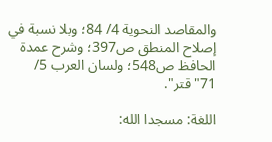والمقاصد النحوية 4/ 84؛ وبلا نسبة في إصلاح المنطق ص397؛ وشرح عمدة الحافظ ص548؛ ولسان العرب 5/ 71"قتر".

اللغة: مسجدا الله: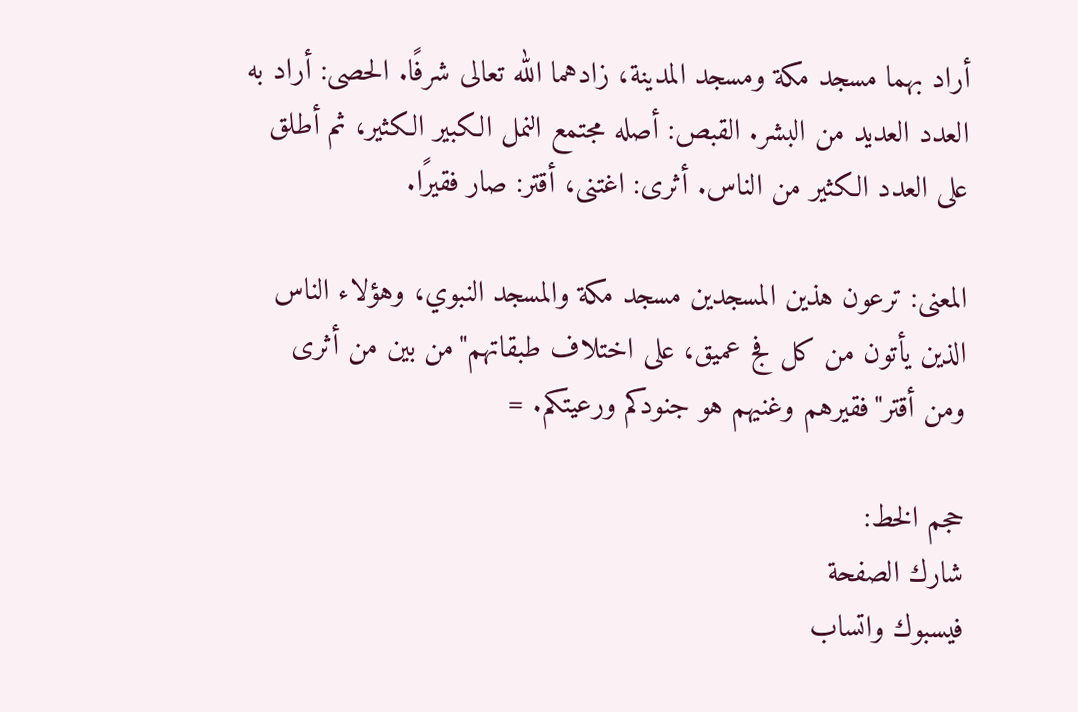أراد بهما مسجد مكة ومسجد المدينة، زادهما الله تعالى شرفًا. الحصى: أراد به العدد العديد من البشر. القبص: أصله مجتمع النمل الكبير الكثير، ثم أطلق على العدد الكثير من الناس. أثرى: اغتنى، أقتر: صار فقيرًا.

المعنى: ترعون هذين المسجدين مسجد مكة والمسجد النبوي، وهؤلاء الناس الذين يأتون من كل فج عميق، على اختلاف طبقاتهم"من بين من أثرى ومن أقتر"فقيرهم وغنيهم هو جنودكم ورعيتكم. =

حجم الخط:
شارك الصفحة
فيسبوك واتساب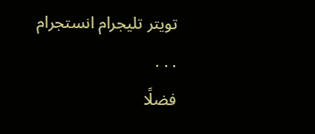تويتر تليجرام انستجرام
. . .
فضلًا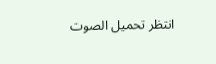انتظر تحميل الصوت